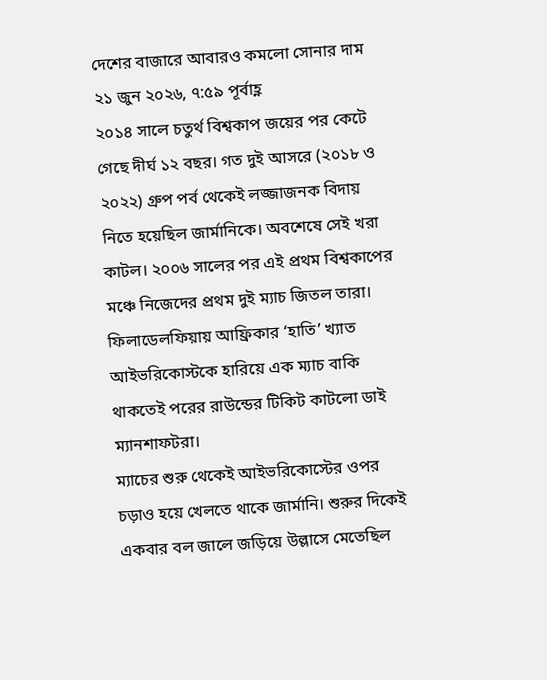দেশের বাজারে আবারও কমলো সোনার দাম
২১ জুন ২০২৬, ৭:৫৯ পূর্বাহ্ণ
২০১৪ সালে চতুর্থ বিশ্বকাপ জয়ের পর কেটে গেছে দীর্ঘ ১২ বছর। গত দুই আসরে (২০১৮ ও ২০২২) গ্রুপ পর্ব থেকেই লজ্জাজনক বিদায় নিতে হয়েছিল জার্মানিকে। অবশেষে সেই খরা কাটল। ২০০৬ সালের পর এই প্রথম বিশ্বকাপের মঞ্চে নিজেদের প্রথম দুই ম্যাচ জিতল তারা। ফিলাডেলফিয়ায় আফ্রিকার ‘হাতি’ খ্যাত আইভরিকোস্টকে হারিয়ে এক ম্যাচ বাকি থাকতেই পরের রাউন্ডের টিকিট কাটলো ডাই ম্যানশাফটরা।
ম্যাচের শুরু থেকেই আইভরিকোস্টের ওপর চড়াও হয়ে খেলতে থাকে জার্মানি। শুরুর দিকেই একবার বল জালে জড়িয়ে উল্লাসে মেতেছিল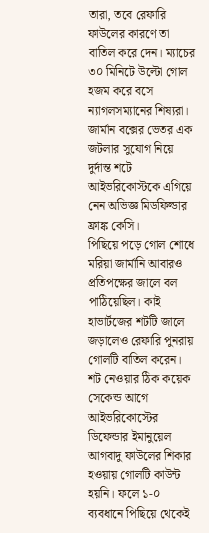তারা, তবে রেফারি ফাউলের কারণে তা বাতিল করে দেন। ম্যাচের ৩০ মিনিটে উল্টো গোল হজম করে বসে ন্যাগলসম্যানের শিষ্যরা। জার্মান বক্সের ভেতর এক জটলার সুযোগ নিয়ে দুর্দান্ত শটে আইভরিকোস্টকে এগিয়ে নেন অভিজ্ঞ মিডফিল্ডার ফ্রাঙ্ক কেসি।
পিছিয়ে পড়ে গোল শোধে মরিয়া জার্মানি আবারও প্রতিপক্ষের জালে বল পাঠিয়েছিল। কাই হাভার্টজের শটটি জালে জড়ালেও রেফারি পুনরায় গোলটি বাতিল করেন। শট নেওয়ার ঠিক কয়েক সেকেন্ড আগে আইভরিকোস্টের ডিফেন্ডার ইমানুয়েল আগবাদু ফাউলের শিকার হওয়ায় গোলটি কাউন্ট হয়নি। ফলে ১-০ ব্যবধানে পিছিয়ে থেকেই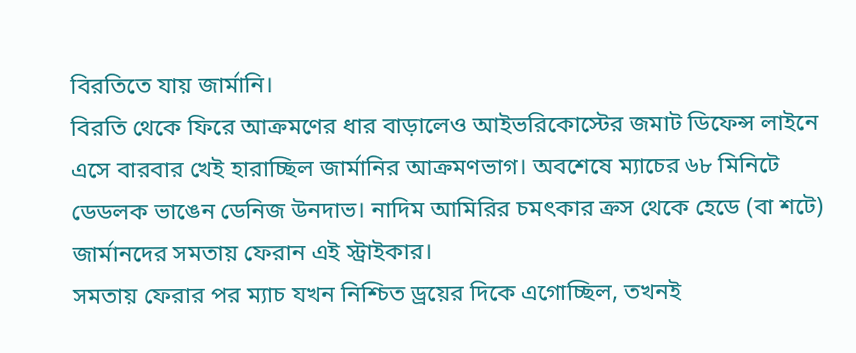বিরতিতে যায় জার্মানি।
বিরতি থেকে ফিরে আক্রমণের ধার বাড়ালেও আইভরিকোস্টের জমাট ডিফেন্স লাইনে এসে বারবার খেই হারাচ্ছিল জার্মানির আক্রমণভাগ। অবশেষে ম্যাচের ৬৮ মিনিটে ডেডলক ভাঙেন ডেনিজ উনদাভ। নাদিম আমিরির চমৎকার ক্রস থেকে হেডে (বা শটে) জার্মানদের সমতায় ফেরান এই স্ট্রাইকার।
সমতায় ফেরার পর ম্যাচ যখন নিশ্চিত ড্রয়ের দিকে এগোচ্ছিল, তখনই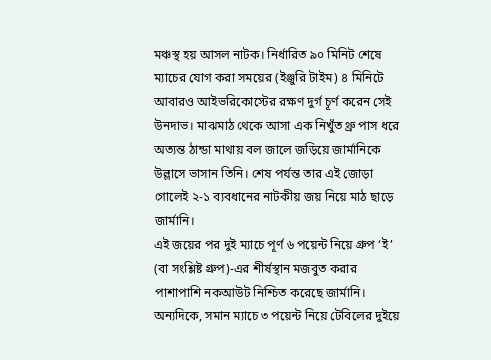মঞ্চস্থ হয় আসল নাটক। নির্ধারিত ৯০ মিনিট শেষে ম্যাচের যোগ করা সময়ের (ইঞ্জুরি টাইম) ৪ মিনিটে আবারও আইভরিকোস্টের রক্ষণ দুর্গ চূর্ণ করেন সেই উনদাভ। মাঝমাঠ থেকে আসা এক নিখুঁত থ্রু পাস ধরে অত্যন্ত ঠান্ডা মাথায় বল জালে জড়িয়ে জার্মানিকে উল্লাসে ভাসান তিনি। শেষ পর্যন্ত তার এই জোড়া গোলেই ২-১ ব্যবধানের নাটকীয় জয় নিয়ে মাঠ ছাড়ে জার্মানি।
এই জয়ের পর দুই ম্যাচে পূর্ণ ৬ পয়েন্ট নিয়ে গ্রুপ ‘ই’ (বা সংশ্লিষ্ট গ্রুপ)-এর শীর্ষস্থান মজবুত করার পাশাপাশি নকআউট নিশ্চিত করেছে জার্মানি। অন্যদিকে, সমান ম্যাচে ৩ পয়েন্ট নিয়ে টেবিলের দুইয়ে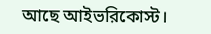আছে আইভরিকোস্ট।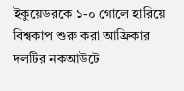ইকুয়েডরকে ১-০ গোলে হারিয়ে বিশ্বকাপ শুরু করা আফ্রিকার দলটির নকআউটে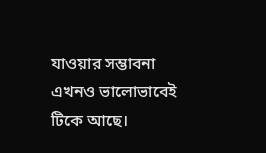যাওয়ার সম্ভাবনা এখনও ভালোভাবেই টিকে আছে।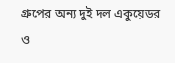গ্রুপের অন্য দুই দল একুয়েডর ও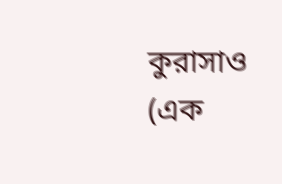কুরাসাও (এক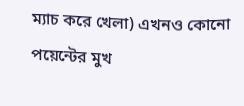ম্যাচ করে খেলা) এখনও কোনো পয়েন্টের মুখ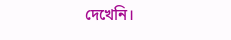দেখেনি।